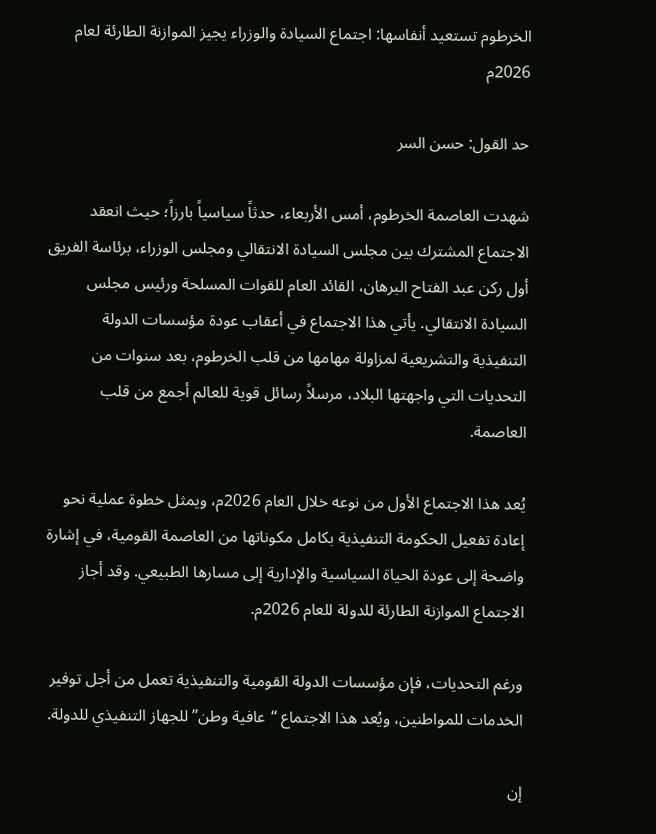الخرطوم تستعيد أنفاسها: اجتماع السيادة والوزراء يجيز الموازنة الطارئة لعام 2026م

حد القول: حسن السر

شهدت العاصمة الخرطوم، أمس الأربعاء، حدثاً سياسياً بارزاً؛ حيث انعقد الاجتماع المشترك بين مجلس السيادة الانتقالي ومجلس الوزراء، برئاسة الفريق أول ركن عبد الفتاح البرهان، القائد العام للقوات المسلحة ورئيس مجلس السيادة الانتقالي. يأتي هذا الاجتماع في أعقاب عودة مؤسسات الدولة التنفيذية والتشريعية لمزاولة مهامها من قلب الخرطوم، بعد سنوات من التحديات التي واجهتها البلاد، مرسلاً رسائل قوية للعالم أجمع من قلب العاصمة.

يُعد هذا الاجتماع الأول من نوعه خلال العام 2026م، ويمثل خطوة عملية نحو إعادة تفعيل الحكومة التنفيذية بكامل مكوناتها من العاصمة القومية، في إشارة واضحة إلى عودة الحياة السياسية والإدارية إلى مسارها الطبيعي. وقد أجاز الاجتماع الموازنة الطارئة للدولة للعام 2026م.

ورغم التحديات، فإن مؤسسات الدولة القومية والتنفيذية تعمل من أجل توفير الخدمات للمواطنين، ويُعد هذا الاجتماع “عافية وطن” للجهاز التنفيذي للدولة.

إن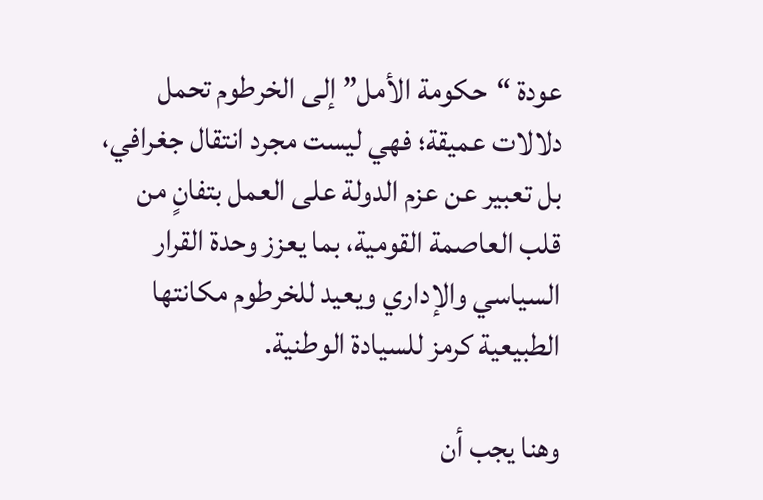عودة “حكومة الأمل” إلى الخرطوم تحمل دلالات عميقة؛ فهي ليست مجرد انتقال جغرافي، بل تعبير عن عزم الدولة على العمل بتفانٍ من قلب العاصمة القومية، بما يعزز وحدة القرار السياسي والإداري ويعيد للخرطوم مكانتها الطبيعية كرمز للسيادة الوطنية.

وهنا يجب أن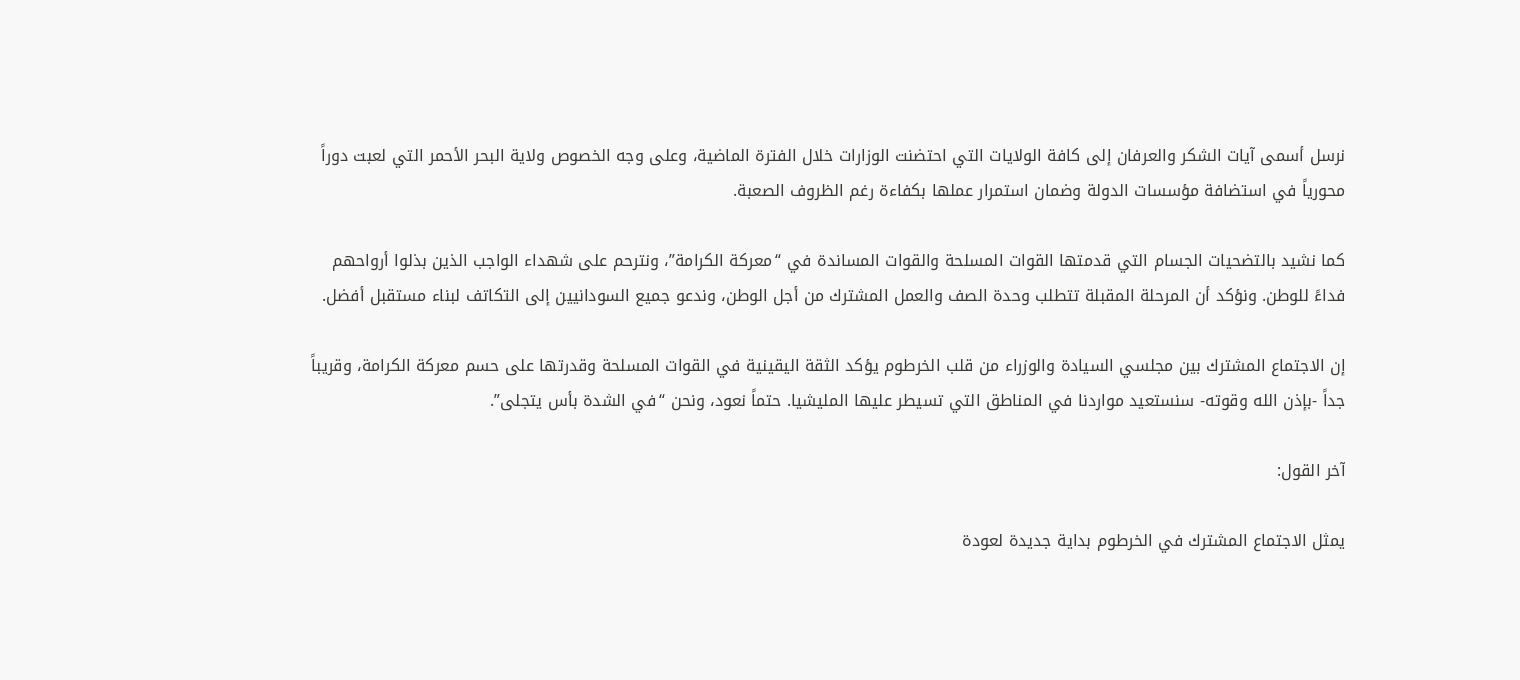نرسل أسمى آيات الشكر والعرفان إلى كافة الولايات التي احتضنت الوزارات خلال الفترة الماضية، وعلى وجه الخصوص ولاية البحر الأحمر التي لعبت دوراً محورياً في استضافة مؤسسات الدولة وضمان استمرار عملها بكفاءة رغم الظروف الصعبة.

كما نشيد بالتضحيات الجسام التي قدمتها القوات المسلحة والقوات المساندة في “معركة الكرامة”، ونترحم على شهداء الواجب الذين بذلوا أرواحهم فداءً للوطن. ونؤكد أن المرحلة المقبلة تتطلب وحدة الصف والعمل المشترك من أجل الوطن، وندعو جميع السودانيين إلى التكاتف لبناء مستقبل أفضل.

إن الاجتماع المشترك بين مجلسي السيادة والوزراء من قلب الخرطوم يؤكد الثقة اليقينية في القوات المسلحة وقدرتها على حسم معركة الكرامة، وقريباً جداً -بإذن الله وقوته- سنستعيد مواردنا في المناطق التي تسيطر عليها المليشيا. حتماً نعود، ونحن “في الشدة بأس يتجلى”.

آخر القول:

يمثل الاجتماع المشترك في الخرطوم بداية جديدة لعودة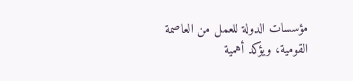مؤسسات الدولة للعمل من العاصمة القومية، ويؤكد أهمية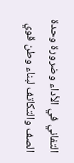التفاني في الأداء وضرورة وحدة الصف والتكاتف لبناء وطن قوي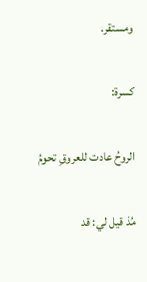ومستقر.

كسرة:

الروحُ عادت للعروقِ تحومُ

مُذ قيل لي: قد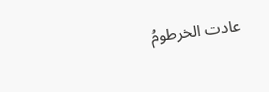عادت الخرطومُ